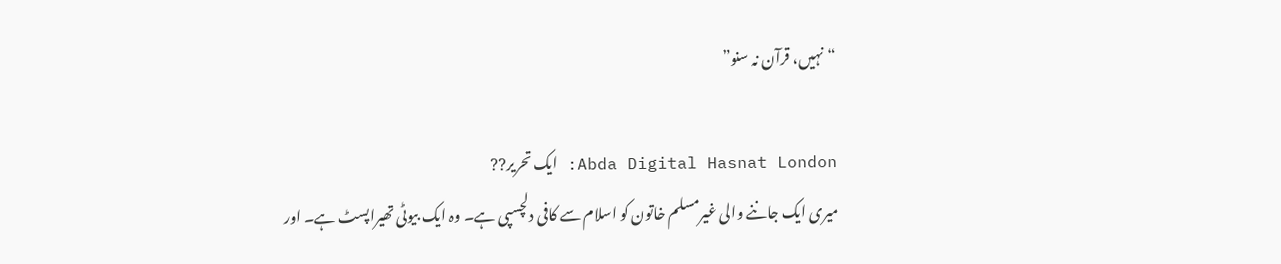“نہیں، قرآن نہ سنو”

Abda Digital Hasnat London: ایک تحریر??
میری ایک جاننے والی غیرمسلم خاتون کو اسلام سے کافی دلچسپی ہے۔ وہ ایک بیوٹی تھیراپسٹ ہے۔ اور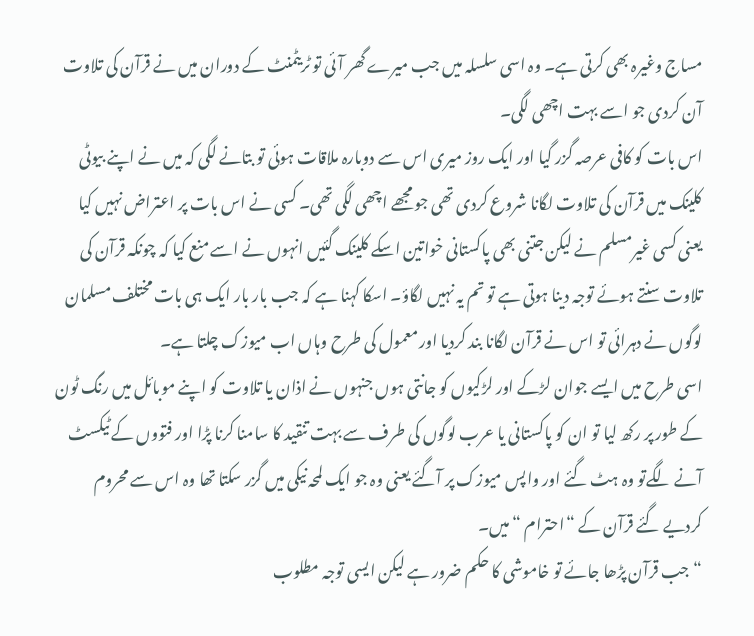مساج وغیرہ بھی کرتی ہے۔ وہ اسی سلسلہ میں جب میرے گھر آئی تو ٹریٹمنٹ کے دوران میں نے قرآن کی تلاوت آن کردی جو اسے بہت اچھی لگی۔
اس بات کو کافی عرصہ گزر گیا اور ایک روز میری اس سے دوبارہ ملاقات ہوئی تو بتانے لگی کہ میں نے اپنے بیوٹی کلینک میں قرآن کی تلاوت لگانا شروع کردی تھی جو مجھے اچھی لگی تھی۔ کسی نے اس بات پر اعتراض نہیں کیا یعنی کسی غیرمسلم نے لیکن جتنی بھی پاکستانی خواتین اسکے کلینک گئیں انہوں نے اسے منع کیا کہ چونکہ قرآن کی تلاوت سنتے ہوئے توجہ دینا ہوتی ہے تو تم یہ نہیں لگاؤ۔ اسکا کہنا ہے کہ جب بار بار ایک ہی بات مختلف مسلمان لوگوں نے دہرائی تو اس نے قرآن لگانا بند کردیا اور معمول کی طرح وہاں اب میوزک چلتا ہے۔
اسی طرح میں ایسے جوان لڑکے اور لڑکیوں کو جانتی ہوں جنہوں نے اذان یا تلاوت کو اپنے موبائل میں رنگ ٹون کے طور پر رکھ لیا تو ان کو پاکستانی یا عرب لوگوں کی طرف سے بہت تنقید کا سامنا کرنا پڑا اور فتووں کے ٹیکسٹ آنے لگےتو وہ ہٹ گئے اور واپس میوزک پر آگئے یعنی وہ جو ایک لمحہ نیکی میں گزر سکتا تھا وہ اس سے محروم کردیے گئے قرآن کے “احترام “میں۔
“جب قرآن پڑھا جائے تو خاموشی کا حکم ضرور ہے لیکن ایسی توجہ مطلوب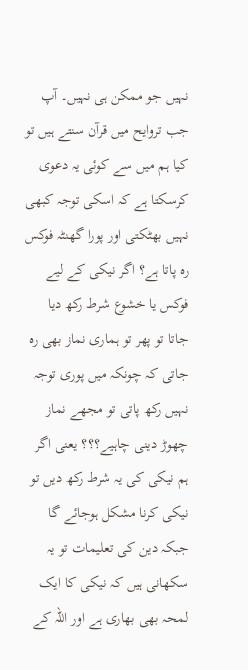نہیں جو ممکن ہی نہیں۔ آپ جب تروایح میں قرآن سنتے ہیں تو کیا ہم میں سے کوئی یہ دعوی کرسکتا ہے کہ اسکی توجہ کبھی نہیں بھٹکتی اور پورا گھنٹہ فوکس رہ پاتا ہے؟ اگر نیکی کے لیے فوکس یا خشوع شرط رکھ دیا جاتا تو پھر تو ہماری نماز بھی رہ جاتی کہ چونکہ میں پوری توجہ نہیں رکھ پاتی تو مجھے نماز چھوڑ دینی چاہیے؟؟؟ یعنی اگر ہم نیکی کی یہ شرط رکھ دیں تو نیکی کرنا مشکل ہوجائے گا جبکہ دین کی تعلیمات تو یہ سکھانی ہیں کہ نیکی کا ایک لمحہ بھی بھاری ہے اور اللہ کے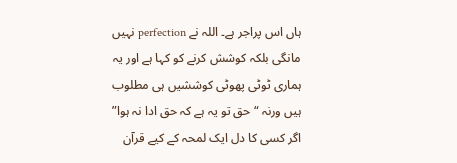ہاں اس پراجر ہے۔ اللہ نے perfection نہیں مانگی بلکہ کوشش کرنے کو کہا ہے اور یہ ہماری ٹوٹی پھوٹی کوششیں ہی مطلوب ہیں ورنہ “حق تو یہ ہے کہ حق ادا نہ ہوا”
اگر کسی کا دل ایک لمحہ کے کیے قرآن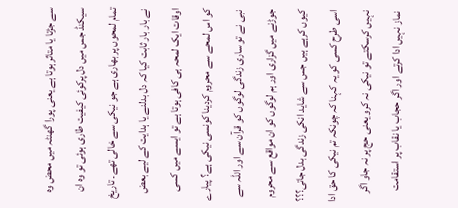سے جڑتا یا متاثر ہوتا ہے یعنی پورا گھنٹہ میں محض وہ سیکنڈ جس میں دل پرکوئی کیفیت طاری ہوئی تو وہ ان تمام لمحوں پر بھاری ہے جو نیکی سے خالی تھے۔ تاریخ نے بار بار ثابت کیا کہ دل بدلنے یا ہدایت کے لیے بعض اوقات ایک لمحہ ہی کافی ہوتا ہے تو ایسے میں کسی کو اس لمحے سے محروم کردینا کونسی نیکی ہے؟ پیارے نبی نے تو ساری زندگی لوگوں کو قرآن سے اور اللہ سے جوڑنے میں گزاری اور ہم لوگوں کو ان مواقع سے محروم کیوں کرہے ہیں جس سے شاید انکی زندگی بدل جاتی؟؟؟
اسی طرح کسی کو یہ کہنا کہ چونکہ تم نیکی کا حق ادا نہیں کرسکتے تو نیکی نہ کرو یعنی حج پر نہ جاو اگر نماز نہیں ادا کرتے اور اگر حجاب یا نقاب پر استقامت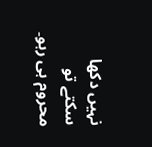نہیں دکھا سکتے تو محروم ہی رہو۔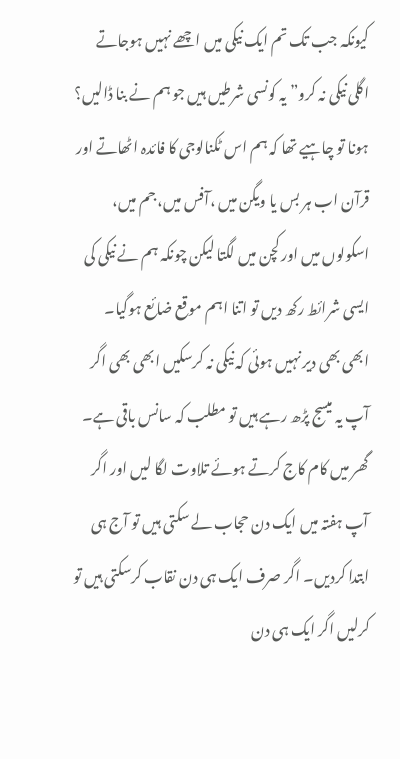کیونکہ جب تک تم ایک نیکی میں اچھے نہیں ہوجاتے اگلی نیکی نہ کرو” یہ کونسی شرطیں ہیں جو ہم نے بنا ڈالیں؟
ہونا تو چاہیے تھا کہ ہم اس ٹکنالوجی کا فائدہ اٹھاتے اور قرآن اب ہر بس یا ویگن میں ،آفس میں، جم میں، اسکولوں میں اور کچن میں لگتا لیکن چونکہ ہم نے نیکی کی ایسی شرائط رکھ دیں تو اتنا اہم موقع ضائع ہوگیا۔
ابھی بھی دیر نہیں ہوئی کہ نیکی نہ کرسکیں ابھی بھی اگر آپ یہ میسج پڑھ رہے ہیں تو مطلب کہ سانس باقی ہے۔ گھر میں کام کاج کرتے ہوئے تلاوت لگا لیں اور اگر آپ ہفتہ میں ایک دن حجاب لے سکتی ہیں تو آج ہی ابتدا کردیں۔ اگر صرف ایک ہی دن نقاب کرسکتی ہیں تو کرلیں اگر ایک ہی دن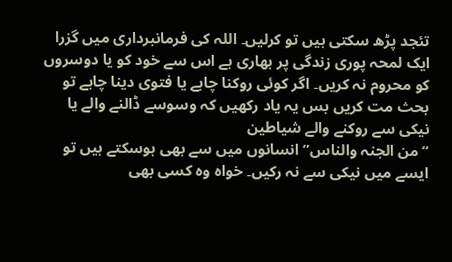تئجد پڑھ سکتی ہیں تو کرلیں۔ اللہ کی فرمانبرداری میں گزرا ایک لمحہ پوری زندگی پر بھاری ہے اس سے خود کو یا دوسروں کو محروم نہ کریں۔ اگر کوئی روکنا چاہے یا فتوی دینا چاہے تو بحث مت کریں بس یہ یاد رکھیں کہ وسوسے ڈالنے والے یا نیکی سے روکنے والے شیاطین
“من الجنہ والناس” انسانوں میں سے بھی ہوسکتے ہیں تو ایسے میں نیکی سے نہ رکیں۔ خواہ وہ کسی بھی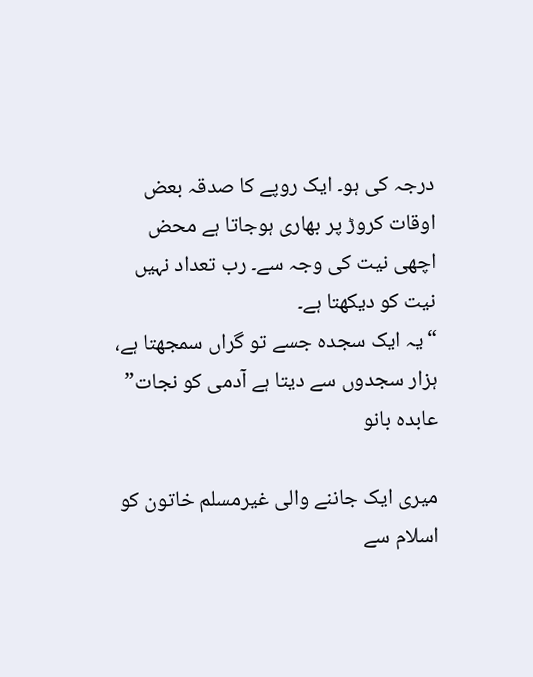درجہ کی ہو۔ ایک روپے کا صدقہ بعض اوقات کروڑ پر بھاری ہوجاتا ہے محض اچھی نیت کی وجہ سے۔ رب تعداد نہیں نیت کو دیکھتا ہے۔
“یہ ایک سجدہ جسے تو گراں سمجھتا ہے،
ہزار سجدوں سے دیتا ہے آدمی کو نجات”
عابدہ بانو

میری ایک جاننے والی غیرمسلم خاتون کو اسلام سے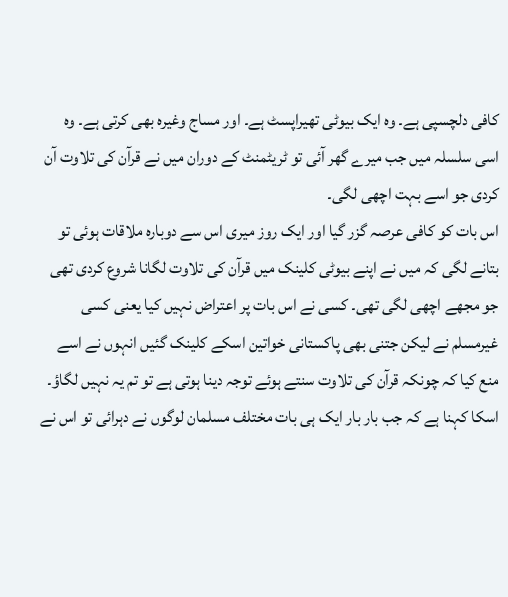کافی دلچسپی ہے۔ وہ ایک بیوٹی تھیراپسٹ ہے۔ اور مساج وغیرہ بھی کرتی ہے۔ وہ اسی سلسلہ میں جب میرے گھر آئی تو ٹریٹمنٹ کے دوران میں نے قرآن کی تلاوت آن کردی جو اسے بہت اچھی لگی۔
اس بات کو کافی عرصہ گزر گیا اور ایک روز میری اس سے دوبارہ ملاقات ہوئی تو بتانے لگی کہ میں نے اپنے بیوٹی کلینک میں قرآن کی تلاوت لگانا شروع کردی تھی جو مجھے اچھی لگی تھی۔ کسی نے اس بات پر اعتراض نہیں کیا یعنی کسی غیرمسلم نے لیکن جتنی بھی پاکستانی خواتین اسکے کلینک گئیں انہوں نے اسے منع کیا کہ چونکہ قرآن کی تلاوت سنتے ہوئے توجہ دینا ہوتی ہے تو تم یہ نہیں لگاؤ۔ اسکا کہنا ہے کہ جب بار بار ایک ہی بات مختلف مسلمان لوگوں نے دہرائی تو اس نے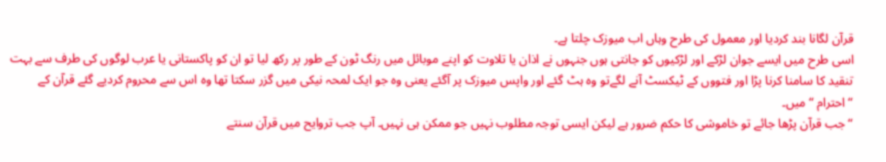قرآن لگانا بند کردیا اور معمول کی طرح وہاں اب میوزک چلتا ہے۔
اسی طرح میں ایسے جوان لڑکے اور لڑکیوں کو جانتی ہوں جنہوں نے اذان یا تلاوت کو اپنے موبائل میں رنگ ٹون کے طور پر رکھ لیا تو ان کو پاکستانی یا عرب لوگوں کی طرف سے بہت تنقید کا سامنا کرنا پڑا اور فتووں کے ٹیکسٹ آنے لگےتو وہ ہٹ گئے اور واپس میوزک پر آگئے یعنی وہ جو ایک لمحہ نیکی میں گزر سکتا تھا وہ اس سے محروم کردیے گئے قرآن کے “احترام “میں۔
“جب قرآن پڑھا جائے تو خاموشی کا حکم ضرور ہے لیکن ایسی توجہ مطلوب نہیں جو ممکن ہی نہیں۔ آپ جب تروایح میں قرآن سنتے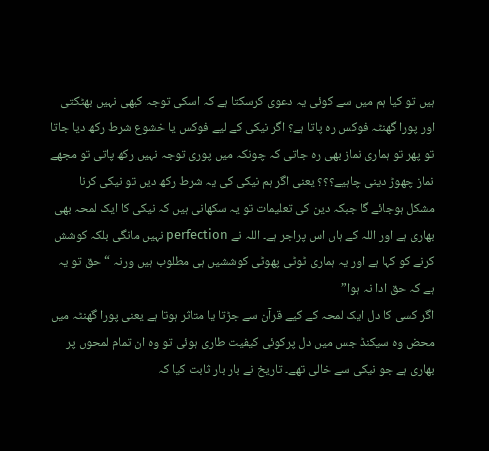ہیں تو کیا ہم میں سے کوئی یہ دعوی کرسکتا ہے کہ اسکی توجہ کبھی نہیں بھٹکتی اور پورا گھنٹہ فوکس رہ پاتا ہے؟ اگر نیکی کے لیے فوکس یا خشوع شرط رکھ دیا جاتا تو پھر تو ہماری نماز بھی رہ جاتی کہ چونکہ میں پوری توجہ نہیں رکھ پاتی تو مجھے نماز چھوڑ دینی چاہیے؟؟؟ یعنی اگر ہم نیکی کی یہ شرط رکھ دیں تو نیکی کرنا مشکل ہوجائے گا جبکہ دین کی تعلیمات تو یہ سکھانی ہیں کہ نیکی کا ایک لمحہ بھی بھاری ہے اور اللہ کے ہاں اس پراجر ہے۔ اللہ نے perfection نہیں مانگی بلکہ کوشش کرنے کو کہا ہے اور یہ ہماری ٹوٹی پھوٹی کوششیں ہی مطلوب ہیں ورنہ “حق تو یہ ہے کہ حق ادا نہ ہوا”
اگر کسی کا دل ایک لمحہ کے کیے قرآن سے جڑتا یا متاثر ہوتا ہے یعنی پورا گھنٹہ میں محض وہ سیکنڈ جس میں دل پرکوئی کیفیت طاری ہوئی تو وہ ان تمام لمحوں پر بھاری ہے جو نیکی سے خالی تھے۔ تاریخ نے بار بار ثابت کیا کہ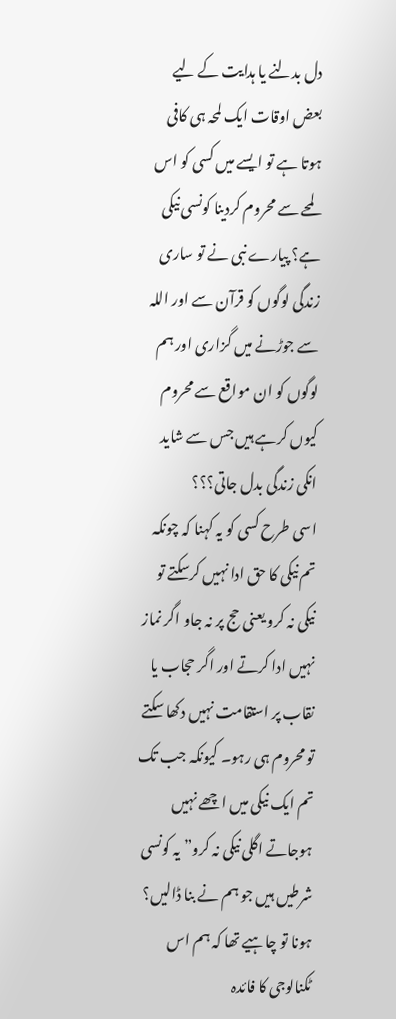دل بدلنے یا ہدایت کے لیے بعض اوقات ایک لمحہ ہی کافی ہوتا ہے تو ایسے میں کسی کو اس لمحے سے محروم کردینا کونسی نیکی ہے؟ پیارے نبی نے تو ساری زندگی لوگوں کو قرآن سے اور اللہ سے جوڑنے میں گزاری اور ہم لوگوں کو ان مواقع سے محروم کیوں کرہے ہیں جس سے شاید انکی زندگی بدل جاتی؟؟؟
اسی طرح کسی کو یہ کہنا کہ چونکہ تم نیکی کا حق ادا نہیں کرسکتے تو نیکی نہ کرو یعنی حج پر نہ جاو اگر نماز نہیں ادا کرتے اور اگر حجاب یا نقاب پر استقامت نہیں دکھا سکتے تو محروم ہی رہو۔ کیونکہ جب تک تم ایک نیکی میں اچھے نہیں ہوجاتے اگلی نیکی نہ کرو” یہ کونسی شرطیں ہیں جو ہم نے بنا ڈالیں؟
ہونا تو چاہیے تھا کہ ہم اس ٹکنالوجی کا فائدہ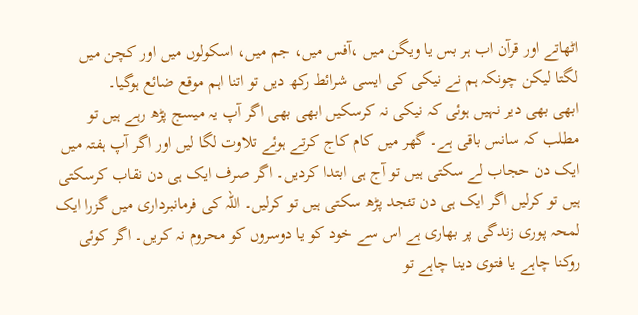اٹھاتے اور قرآن اب ہر بس یا ویگن میں ،آفس میں، جم میں، اسکولوں میں اور کچن میں لگتا لیکن چونکہ ہم نے نیکی کی ایسی شرائط رکھ دیں تو اتنا اہم موقع ضائع ہوگیا۔
ابھی بھی دیر نہیں ہوئی کہ نیکی نہ کرسکیں ابھی بھی اگر آپ یہ میسج پڑھ رہے ہیں تو مطلب کہ سانس باقی ہے۔ گھر میں کام کاج کرتے ہوئے تلاوت لگا لیں اور اگر آپ ہفتہ میں ایک دن حجاب لے سکتی ہیں تو آج ہی ابتدا کردیں۔ اگر صرف ایک ہی دن نقاب کرسکتی ہیں تو کرلیں اگر ایک ہی دن تئجد پڑھ سکتی ہیں تو کرلیں۔ اللہ کی فرمانبرداری میں گزرا ایک لمحہ پوری زندگی پر بھاری ہے اس سے خود کو یا دوسروں کو محروم نہ کریں۔ اگر کوئی روکنا چاہے یا فتوی دینا چاہے تو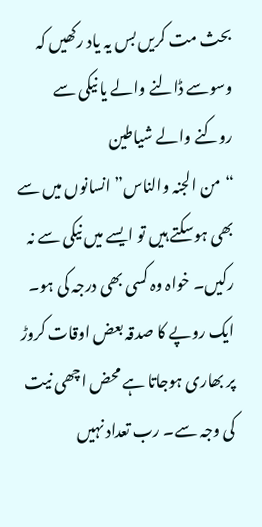بحث مت کریں بس یہ یاد رکھیں کہ وسوسے ڈالنے والے یا نیکی سے روکنے والے شیاطین
“من الجنہ والناس” انسانوں میں سے بھی ہوسکتے ہیں تو ایسے میں نیکی سے نہ رکیں۔ خواہ وہ کسی بھی درجہ کی ہو۔ ایک روپے کا صدقہ بعض اوقات کروڑ پر بھاری ہوجاتا ہے محض اچھی نیت کی وجہ سے۔ رب تعداد نہیں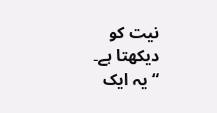نیت کو دیکھتا ہے۔
“یہ ایک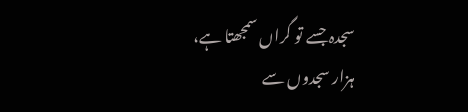سجدہ جسے تو گراں سمجھتا ہے،
ہزار سجدوں سے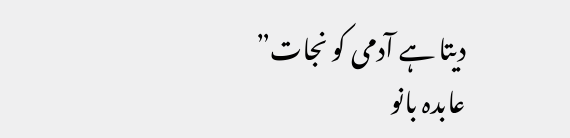دیتا ہے آدمی کو نجات”
عابدہ بانو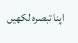اپنا تبصرہ لکھیں